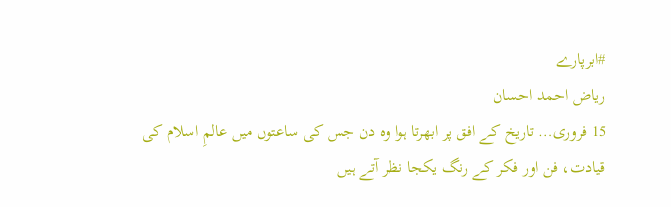#ابرپارے
ریاض احمد احسان
15 فروری… تاریخ کے افق پر ابھرتا ہوا وہ دن جس کی ساعتوں میں عالمِ اسلام کی قیادت، فن اور فکر کے رنگ یکجا نظر آتے ہیں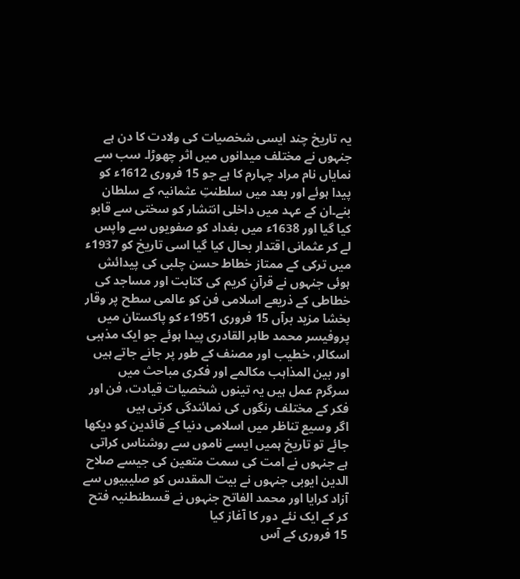یہ تاریخ چند ایسی شخصیات کی ولادت کا دن ہے جنہوں نے مختلف میدانوں میں اثر چھوڑا۔ سب سے نمایاں نام مراد چہارم کا ہے جو 15 فروری 1612ء کو پیدا ہوئے اور بعد میں سلطنتِ عثمانیہ کے سلطان بنے۔ان کے عہد میں داخلی انتشار کو سختی سے قابو کیا گیا اور 1638ء میں بغداد کو صفویوں سے واپس لے کر عثمانی اقتدار بحال کیا گیا اسی تاریخ کو 1937ء میں ترکی کے ممتاز خطاط حسن چلبی کی پیدائش ہوئی جنہوں نے قرآنِ کریم کی کتابت اور مساجد کی خطاطی کے ذریعے اسلامی فن کو عالمی سطح پر وقار بخشا مزید برآں 15 فروری 1951ء کو پاکستان میں پروفیسر محمد طاہر القادری پیدا ہوئے جو ایک مذہبی اسکالر، خطیب اور مصنف کے طور پر جانے جاتے ہیں اور بین المذاہب مکالمے اور فکری مباحث میں سرگرم عمل ہیں یہ تینوں شخصیات قیادت، فن اور فکر کے مختلف رنگوں کی نمائندگی کرتی ہیں
اگر وسیع تناظر میں اسلامی دنیا کے قائدین کو دیکھا جائے تو تاریخ ہمیں ایسے ناموں سے روشناس کراتی ہے جنہوں نے امت کی سمت متعین کی جیسے صلاح الدین ایوبی جنہوں نے بیت المقدس کو صلیبیوں سے آزاد کرایا اور محمد الفاتح جنہوں نے قسطنطنیہ فتح کر کے ایک نئے دور کا آغاز کیا
15 فروری کے آس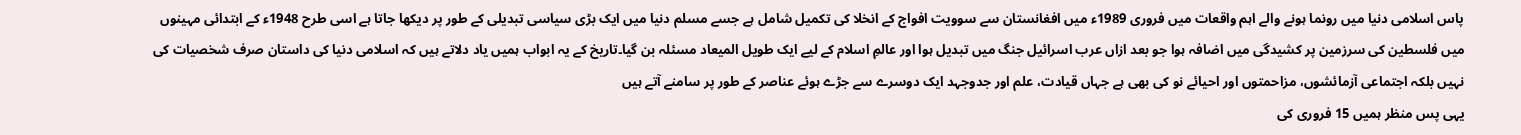پاس اسلامی دنیا میں رونما ہونے والے اہم واقعات میں فروری 1989ء میں افغانستان سے سوویت افواج کے انخلا کی تکمیل شامل ہے جسے مسلم دنیا میں ایک بڑی سیاسی تبدیلی کے طور پر دیکھا جاتا ہے اسی طرح 1948ء کے ابتدائی مہینوں میں فلسطین کی سرزمین پر کشیدگی میں اضافہ ہوا جو بعد ازاں عرب اسرائیل جنگ میں تبدیل ہوا اور عالمِ اسلام کے لیے ایک طویل المیعاد مسئلہ بن گیا۔تاریخ کے یہ ابواب ہمیں یاد دلاتے ہیں کہ اسلامی دنیا کی داستان صرف شخصیات کی نہیں بلکہ اجتماعی آزمائشوں، مزاحمتوں اور احیائے نو کی بھی ہے جہاں قیادت، علم اور جدوجہد ایک دوسرے سے جڑے ہوئے عناصر کے طور پر سامنے آتے ہیں
یہی پس منظر ہمیں 15 فروری کی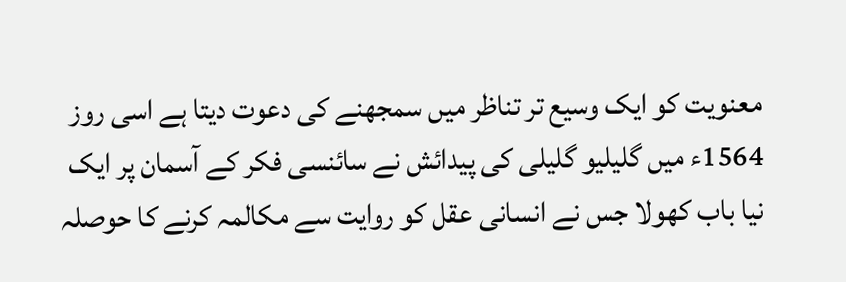معنویت کو ایک وسیع تر تناظر میں سمجھنے کی دعوت دیتا ہے اسی روز 1564ء میں گلیلیو گلیلی کی پیدائش نے سائنسی فکر کے آسمان پر ایک نیا باب کھولا جس نے انسانی عقل کو روایت سے مکالمہ کرنے کا حوصلہ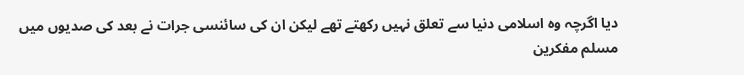دیا اگرچہ وہ اسلامی دنیا سے تعلق نہیں رکھتے تھے لیکن ان کی سائنسی جرات نے بعد کی صدیوں میں مسلم مفکرین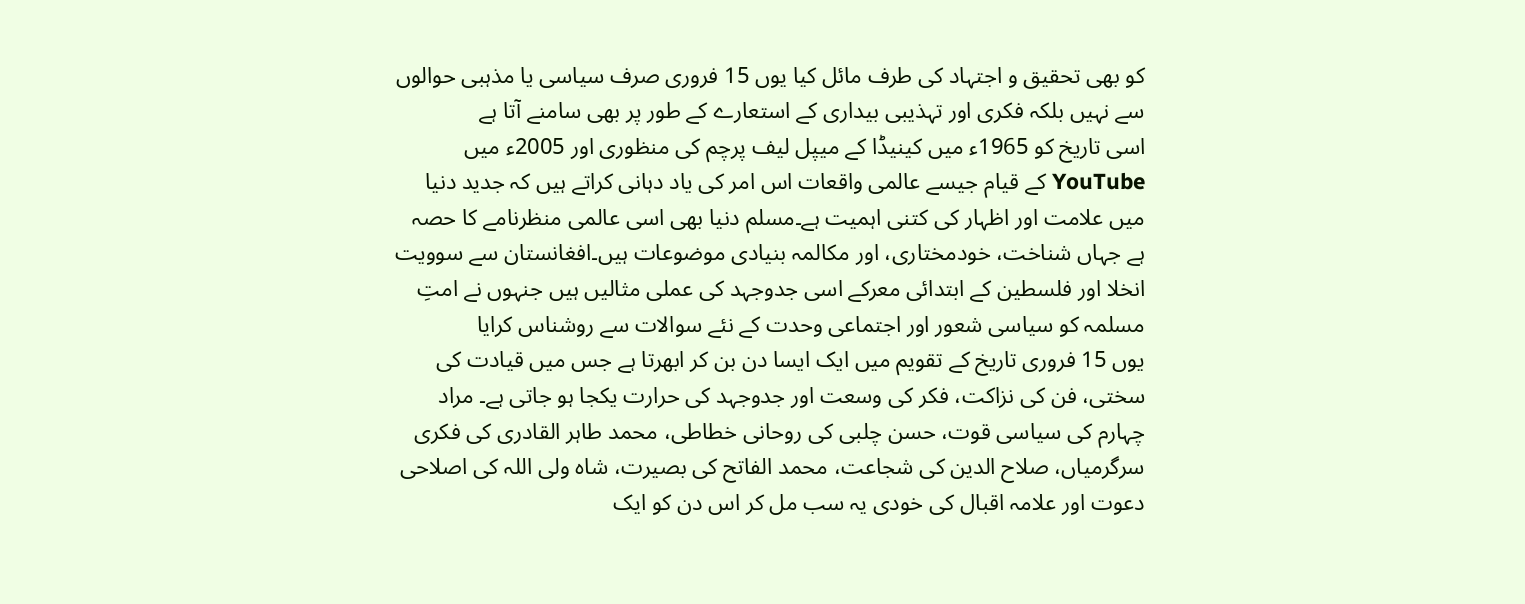کو بھی تحقیق و اجتہاد کی طرف مائل کیا یوں 15 فروری صرف سیاسی یا مذہبی حوالوں سے نہیں بلکہ فکری اور تہذیبی بیداری کے استعارے کے طور پر بھی سامنے آتا ہے
اسی تاریخ کو 1965ء میں کینیڈا کے میپل لیف پرچم کی منظوری اور 2005ء میں YouTube کے قیام جیسے عالمی واقعات اس امر کی یاد دہانی کراتے ہیں کہ جدید دنیا میں علامت اور اظہار کی کتنی اہمیت ہے۔مسلم دنیا بھی اسی عالمی منظرنامے کا حصہ ہے جہاں شناخت، خودمختاری، اور مکالمہ بنیادی موضوعات ہیں۔افغانستان سے سوویت انخلا اور فلسطین کے ابتدائی معرکے اسی جدوجہد کی عملی مثالیں ہیں جنہوں نے امتِ مسلمہ کو سیاسی شعور اور اجتماعی وحدت کے نئے سوالات سے روشناس کرایا
یوں 15 فروری تاریخ کے تقویم میں ایک ایسا دن بن کر ابھرتا ہے جس میں قیادت کی سختی، فن کی نزاکت، فکر کی وسعت اور جدوجہد کی حرارت یکجا ہو جاتی ہے۔ مراد چہارم کی سیاسی قوت، حسن چلبی کی روحانی خطاطی، محمد طاہر القادری کی فکری سرگرمیاں، صلاح الدین کی شجاعت، محمد الفاتح کی بصیرت، شاہ ولی اللہ کی اصلاحی دعوت اور علامہ اقبال کی خودی یہ سب مل کر اس دن کو ایک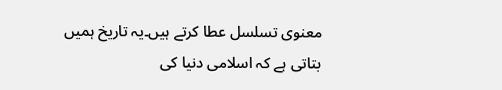معنوی تسلسل عطا کرتے ہیں۔یہ تاریخ ہمیں بتاتی ہے کہ اسلامی دنیا کی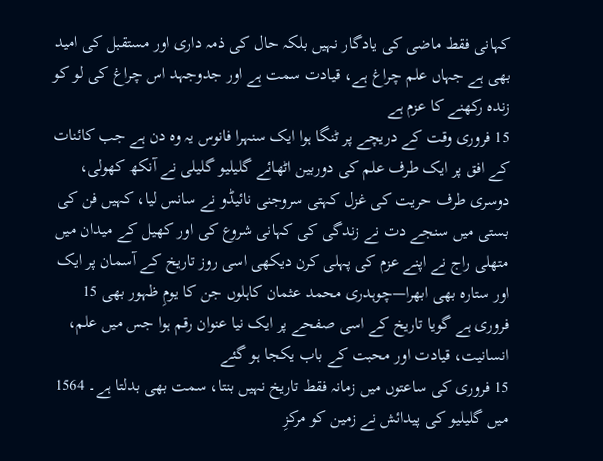کہانی فقط ماضی کی یادگار نہیں بلکہ حال کی ذمہ داری اور مستقبل کی امید بھی ہے جہاں علم چراغ ہے، قیادت سمت ہے اور جدوجہد اس چراغ کی لو کو زندہ رکھنے کا عزم ہے
15 فروری وقت کے دریچے پر ٹنگا ہوا ایک سنہرا فانوس یہ وہ دن ہے جب کائنات کے افق پر ایک طرف علم کی دوربین اٹھائے گلیلیو گلیلی نے آنکھ کھولی، دوسری طرف حریت کی غزل کہتی سروجنی نائیڈو نے سانس لیا، کہیں فن کی بستی میں سنجے دت نے زندگی کی کہانی شروع کی اور کھیل کے میدان میں متھلی راج نے اپنے عزم کی پہلی کرن دیکھی اسی روز تاریخ کے آسمان پر ایک اور ستارہ بھی ابھرا—چوہدری محمد عثمان کاہلوں جن کا یومِ ظہور بھی 15 فروری ہے گویا تاریخ کے اسی صفحے پر ایک نیا عنوان رقم ہوا جس میں علم، انسانیت، قیادت اور محبت کے باب یکجا ہو گئے
15 فروری کی ساعتوں میں زمانہ فقط تاریخ نہیں بنتا، سمت بھی بدلتا ہے۔ 1564 میں گلیلیو کی پیدائش نے زمین کو مرکزِ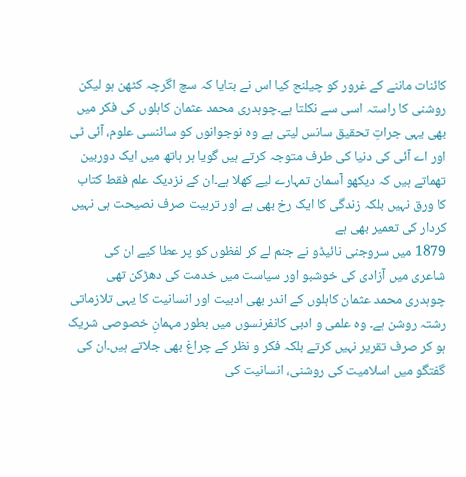کائنات ماننے کے غرور کو چیلنج کیا اس نے بتایا کہ سچ اگرچہ کٹھن ہو لیکن روشنی کا راستہ اسی سے نکلتا ہے۔چوہدری محمد عثمان کاہلوں کی فکر میں بھی یہی جراتِ تحقیق سانس لیتی ہے وہ نوجوانوں کو سائنسی علوم، آئی ٹی اور اے آئی کی دنیا کی طرف متوجہ کرتے ہیں گویا ہر ہاتھ میں ایک دوربین تھماتے ہیں کہ دیکھو آسمان تمہارے لیے کھلا ہے۔ان کے نزدیک علم فقط کتاب کا ورق نہیں بلکہ زندگی کا ایک رخ بھی ہے اور تربیت صرف نصیحت ہی نہیں کردار کی تعمیر بھی ہے
1879 میں سروجنی نائیڈو نے جنم لے کر لفظوں کو پر عطا کیے ان کی شاعری میں آزادی کی خوشبو اور سیاست میں خدمت کی دھڑکن تھی چوہدری محمد عثمان کاہلوں کے اندر بھی ادبیت اور انسانیت کا یہی تلازماتی رشتہ روشن ہے۔ وہ علمی و ادبی کانفرنسوں میں بطور مہمانِ خصوصی شریک ہو کر صرف تقریر نہیں کرتے بلکہ فکر و نظر کے چراغ بھی جلاتے ہیں۔ان کی گفتگو میں اسلامیت کی روشنی، انسانیت کی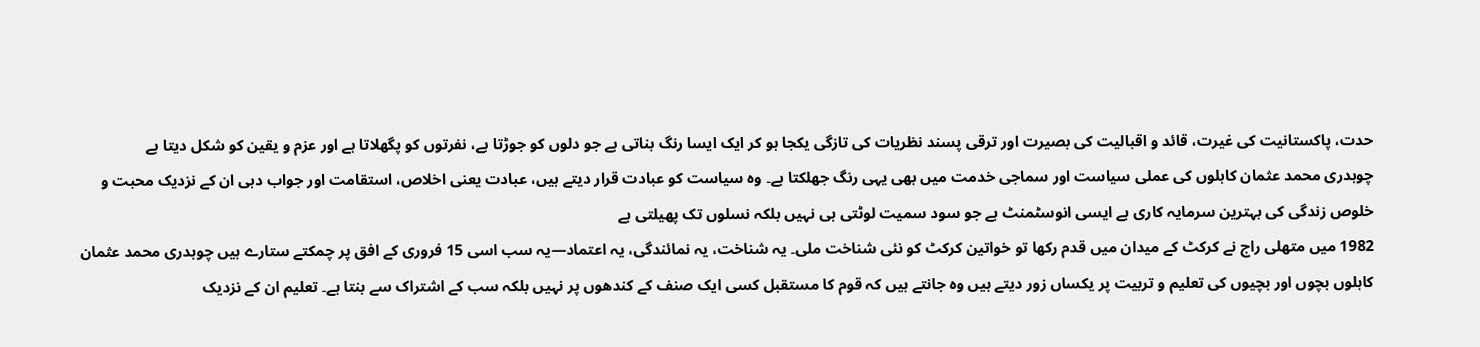حدت، پاکستانیت کی غیرت، قائد و اقبالیت کی بصیرت اور ترقی پسند نظریات کی تازگی یکجا ہو کر ایک ایسا رنگ بناتی ہے جو دلوں کو جوڑتا ہے، نفرتوں کو پگھلاتا ہے اور عزم و یقین کو شکل دیتا ہے
چوہدری محمد عثمان کاہلوں کی عملی سیاست اور سماجی خدمت میں بھی یہی رنگ جھلکتا ہے۔ وہ سیاست کو عبادت قرار دیتے ہیں، عبادت یعنی اخلاص، استقامت اور جواب دہی ان کے نزدیک محبت و خلوص زندگی کی بہترین سرمایہ کاری ہے ایسی انوسٹمنٹ ہے جو سود سمیت لوٹتی ہی نہیں بلکہ نسلوں تک پھیلتی ہے
1982 میں متھلی راج نے کرکٹ کے میدان میں قدم رکھا تو خواتین کرکٹ کو نئی شناخت ملی۔ یہ شناخت، یہ نمائندگی، یہ اعتماد—یہ سب اسی 15 فروری کے افق پر چمکتے ستارے ہیں چوہدری محمد عثمان کاہلوں بچوں اور بچیوں کی تعلیم و تربیت پر یکساں زور دیتے ہیں وہ جانتے ہیں کہ قوم کا مستقبل کسی ایک صنف کے کندھوں پر نہیں بلکہ سب کے اشتراک سے بنتا ہے۔ تعلیم ان کے نزدیک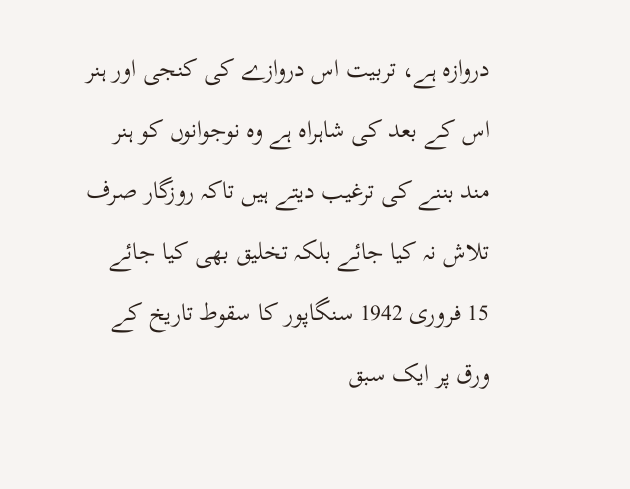دروازہ ہے، تربیت اس دروازے کی کنجی اور ہنر اس کے بعد کی شاہراہ ہے وہ نوجوانوں کو ہنر مند بننے کی ترغیب دیتے ہیں تاکہ روزگار صرف تلاش نہ کیا جائے بلکہ تخلیق بھی کیا جائے
15 فروری 1942 سنگاپور کا سقوط تاریخ کے ورق پر ایک سبق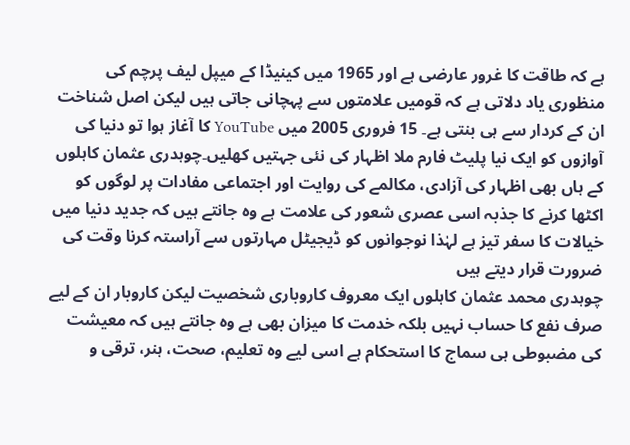ہے کہ طاقت کا غرور عارضی ہے اور 1965 میں کینیڈا کے میپل لیف پرچم کی منظوری یاد دلاتی ہے کہ قومیں علامتوں سے پہچانی جاتی ہیں لیکن اصل شناخت ان کے کردار سے ہی بنتی ہے۔ 15 فروری 2005 میں YouTube کا آغاز ہوا تو دنیا کی آوازوں کو ایک نیا پلیٹ فارم ملا اظہار کی نئی جہتیں کھلیں۔چوہدری عثمان کاہلوں کے ہاں بھی اظہار کی آزادی، مکالمے کی روایت اور اجتماعی مفادات پر لوگوں کو اکٹھا کرنے کا جذبہ اسی عصری شعور کی علامت ہے وہ جانتے ہیں کہ جدید دنیا میں خیالات کا سفر تیز ہے لہٰذا نوجوانوں کو ڈیجیٹل مہارتوں سے آراستہ کرنا وقت کی ضرورت قرار دیتے ہیں
چوہدری محمد عثمان کاہلوں ایک معروف کاروباری شخصیت لیکن کاروبار ان کے لیے صرف نفع کا حساب نہیں بلکہ خدمت کا میزان بھی ہے وہ جانتے ہیں کہ معیشت کی مضبوطی ہی سماج کا استحکام ہے اسی لیے وہ تعلیم، صحت، ہنر، ترقی و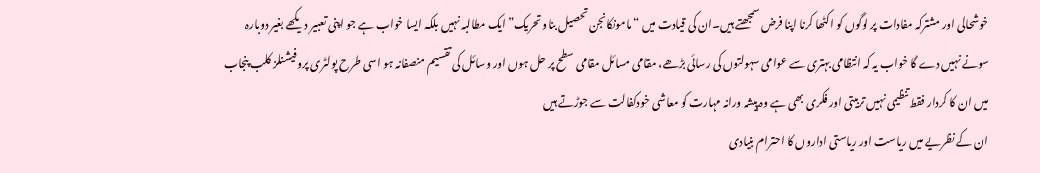خوشحالی اور مشترکہ مفادات پر لوگوں کو اکٹھا کرنا اپنا فرض سمجھتے ہیں۔ان کی قیادت میں “مامونکانجن تحصیل بناو تحریک” ایک مطالبہ نہیں بلکہ ایسا خواب ہے جو اپنی تعبیر دیکھے بغیر دوبارہ سونے نہیں دے گا خواب یہ کہ انتظامی بہتری سے عوامی سہولتوں کی رسائی بڑھے، مقامی مسائل مقامی سطح پر حل ہوں اور وسائل کی تقسیم منصفانہ ہو اسی طرح پولٹری پروفیشنلز کلب پنجاب میں ان کا کردار فقط تنظیمی نہیں تربیتی اور فکری بھی ہے وہ پیشہ ورانہ مہارت کو معاشی خودکفالت سے جوڑتے ہیں
ان کے نظریے میں ریاست اور ریاستی اداروں کا احترام بنیادی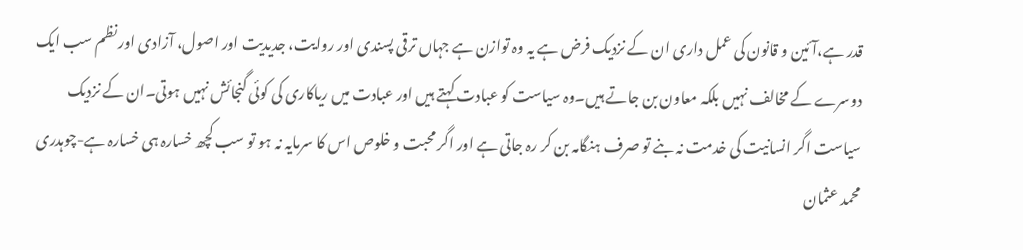قدر ہے،آئین و قانون کی عمل داری ان کے نزدیک فرض ہے یہ وہ توازن ہے جہاں ترقی پسندی اور روایت، جدیدیت اور اصول، آزادی اور نظم سب ایک دوسرے کے مخالف نہیں بلکہ معاون بن جاتے ہیں۔وہ سیاست کو عبادت کہتے ہیں اور عبادت میں ریاکاری کی کوئی گنجائش نہیں ہوتی۔ان کے نزدیک سیاست اگر انسانیت کی خدمت نہ بنے تو صرف ہنگامہ بن کر رہ جاتی ہے اور اگر محبت و خلوص اس کا سرمایہ نہ ہو تو سب کچھ خسارہ ہی خسارہ ہے-چوہدری محمد عثمان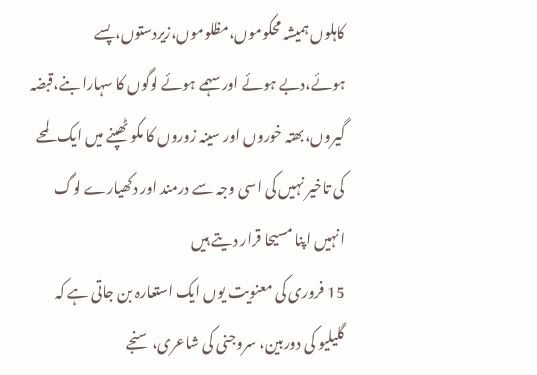کاہلوں ہمیشہ محکوموں،مظلوموں،زیردستوں،پسے ہوئے،دبے ہوئے اور سہمے ہوئے لوگوں کا سہارا بنے،قبضہ گیروں،بھتہ خوروں اور سینہ زوروں کا مکو ٹھپنے میں ایک لمحے کی تاخیر نہیں کی اسی وجہ سے درمند اور دکھیارے لوگ انہیں اپنا مسیحا قرار دیتے ہیں
15 فروری کی معنویت یوں ایک استعارہ بن جاتی ہے کہ گلیلیو کی دوربین، سروجنی کی شاعری، سنجے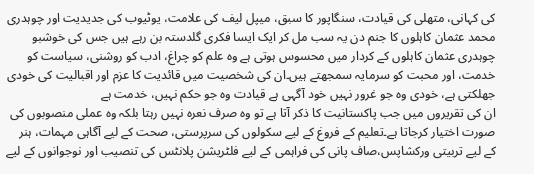کی کہانی، متھلی کی قیادت، سنگاپور کا سبق، میپل لیف کی علامت، یوٹیوب کی جدیدیت اور چوہدری محمد عثمان کاہلوں کا جنم دن یہ سب مل کر ایک ایسا فکری گلدستہ بن رہے ہیں جس کی خوشبو چوہدری عثمان کاہلوں کے کردار میں محسوس ہوتی ہے وہ علم کو چراغ، ادب کو روشنی، سیاست کو خدمت، اور محبت کو سرمایہ سمجھتے ہیں۔ان کی شخصیت میں قائدیت کا عزم اور اقبالیت کی خودی جھلکتی ہے، خودی وہ جو غرور نہیں خود آگہی ہے قیادت وہ جو حکم نہیں، خدمت ہے
ان کی تقریروں میں جب پاکستانیت کا ذکر آتا ہے تو وہ صرف نعرہ نہیں رہتا بلکہ وہ عملی منصوبوں کی صورت اختیار کرجاتا ہے۔تعلیم کے فروغ کے لیے سکولوں کی سرپرستی، صحت کے لیے آگاہی مہمات، ہنر کے لیے تربیتی ورکشاپس،صاف پانی کی فراہمی کے لیے فلٹریشن پلانٹس کی تنصیب اور نوجوانوں کے لیے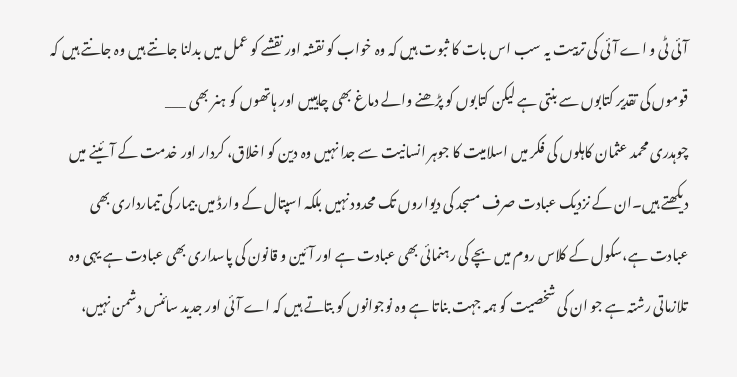آئی ٹی و اے آئی کی تربیت یہ سب اس بات کا ثبوت ہیں کہ وہ خواب کو نقشہ اور نقشے کو عمل میں بدلنا جانتے ہیں وہ جانتے ہیں کہ قوموں کی تقدیر کتابوں سے بنتی ہے لیکن کتابوں کو پڑھنے والے دماغ بھی چاہییں اور ہاتھوں کو ہنر بھی ___
چوہدری محمد عثمان کاہلوں کی فکر میں اسلامیت کا جوہر انسانیت سے جدا نہیں وہ دین کو اخلاق، کردار اور خدمت کے آئینے میں دیکھتے ہیں۔ان کے نزدیک عبادت صرف مسجد کی دیواروں تک محدود نہیں بلکہ اسپتال کے وارڈ میں بیمار کی تیمارداری بھی عبادت ہے،سکول کے کلاس روم میں بچے کی رہنمائی بھی عبادت ہے اور آئین و قانون کی پاسداری بھی عبادت ہے یہی وہ تلازماتی رشتہ ہے جو ان کی شخصیت کو ہمہ جہت بناتا ہے وہ نوجوانوں کو بتاتے ہیں کہ اے آئی اور جدید سائنس دشمن نہیں،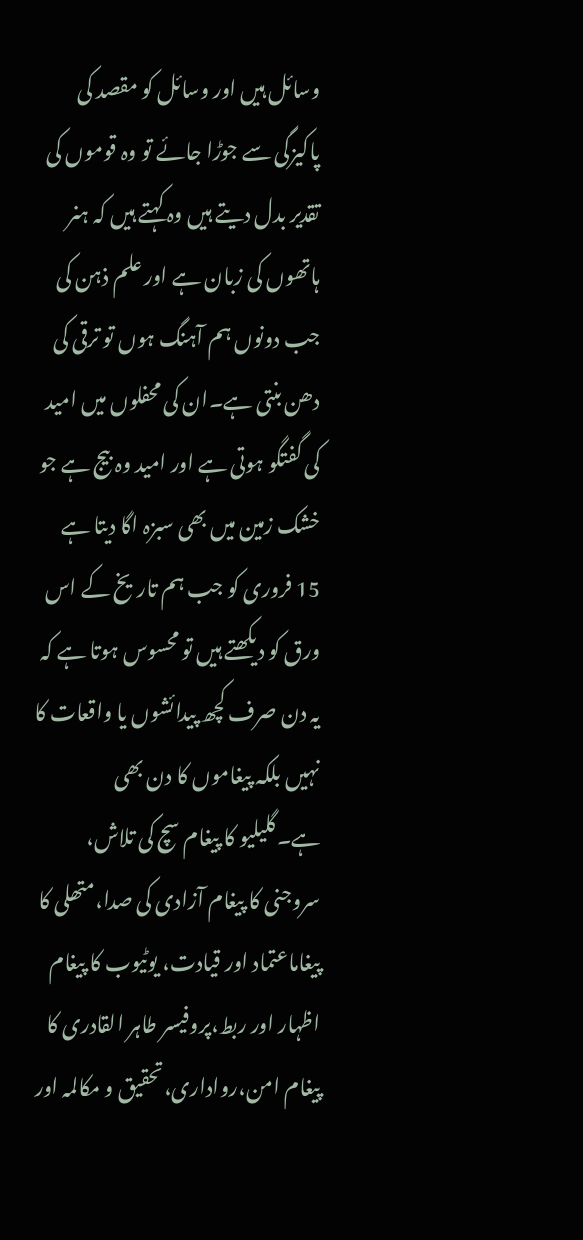وسائل ہیں اور وسائل کو مقصد کی پاکیزگی سے جوڑا جائے تو وہ قوموں کی تقدیر بدل دیتے ہیں وہ کہتے ہیں کہ ہنر ہاتھوں کی زبان ہے اور علم ذہن کی جب دونوں ہم آہنگ ہوں تو ترقی کی دھن بنتی ہے۔ان کی محفلوں میں امید کی گفتگو ہوتی ہے اور امید وہ بیج ہے جو خشک زمین میں بھی سبزہ اگا دیتا ہے
15 فروری کو جب ہم تاریخ کے اس ورق کو دیکھتے ہیں تو محسوس ہوتا ہے کہ یہ دن صرف کچھ پیدائشوں یا واقعات کا نہیں بلکہ پیغاموں کا دن بھی ہے۔گلیلیو کا پیغام سچ کی تلاش، سروجنی کا پیغام آزادی کی صدا،متھلی کا پیغاماعتماد اور قیادت، یوٹیوب کا پیغام اظہار اور ربط،پروفیسر طاہر القادری کا پیغام امن،رواداری،تحقیق و مکالمہ اور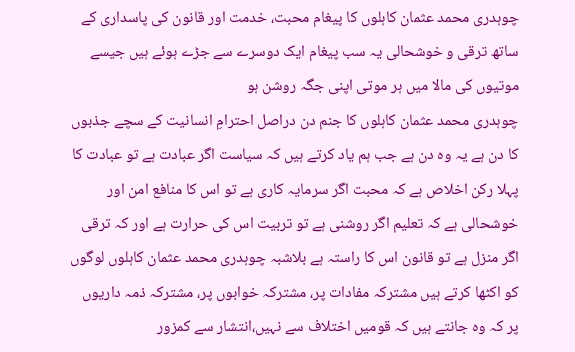چوہدری محمد عثمان کاہلوں کا پیغام محبت، خدمت اور قانون کی پاسداری کے ساتھ ترقی و خوشحالی یہ سب پیغام ایک دوسرے سے جڑے ہوئے ہیں جیسے موتیوں کی مالا میں ہر موتی اپنی جگہ روشن ہو
چوہدری محمد عثمان کاہلوں کا جنم دن دراصل احترامِ انسانیت کے سچے جذبوں کا دن ہے یہ وہ دن ہے جب ہم یاد کرتے ہیں کہ سیاست اگر عبادت ہے تو عبادت کا پہلا رکن اخلاص ہے کہ محبت اگر سرمایہ کاری ہے تو اس کا منافع امن اور خوشحالی ہے کہ تعلیم اگر روشنی ہے تو تربیت اس کی حرارت ہے اور کہ ترقی اگر منزل ہے تو قانون اس کا راستہ ہے بلاشبہ چوہدری محمد عثمان کاہلوں لوگوں کو اکٹھا کرتے ہیں مشترکہ مفادات پر، مشترکہ خوابوں پر، مشترکہ ذمہ داریوں پر کہ وہ جانتے ہیں کہ قومیں اختلاف سے نہیں،انتشار سے کمزور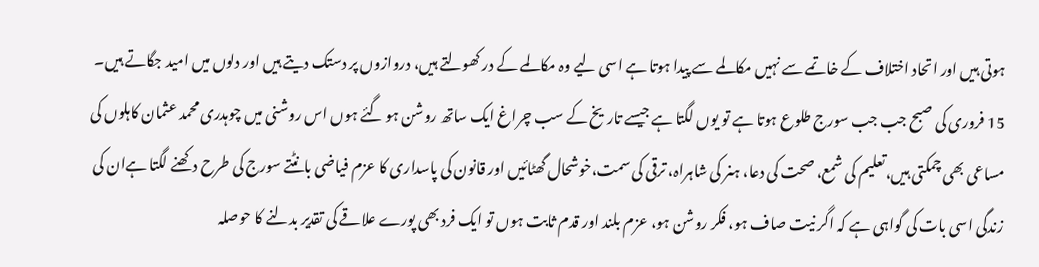ہوتی ہیں اور اتحاد اختلاف کے خاتمے سے نہیں مکالمے سے پیدا ہوتا ہے اسی لیے وہ مکالمے کے در کھولتے ہیں، دروازوں پر دستک دیتے ہیں اور دلوں میں امید جگاتے ہیں۔
15 فروری کی صبح جب جب سورج طلوع ہوتا ہے تو یوں لگتا ہے جیسے تاریخ کے سب چراغ ایک ساتھ روشن ہو گئے ہوں اس روشنی میں چوہدری محمد عثمان کاہلوں کی مساعی بھی چمکتی ہیں،تعلیم کی شمع، صحت کی دعا، ہنر کی شاہراہ، ترقی کی سمت،خوشحال گھٹائیں اور قانون کی پاسداری کا عزم فیاضی بانٹتے سورج کی طرح دکھنے لگتا ہےان کی زندگی اسی بات کی گواہی ہے کہ اگر نیت صاف ہو، فکر روشن ہو، عزم بلند اور قدم ثابت ہوں تو ایک فرد بھی پورے علاقے کی تقدیر بدلنے کا حوصلہ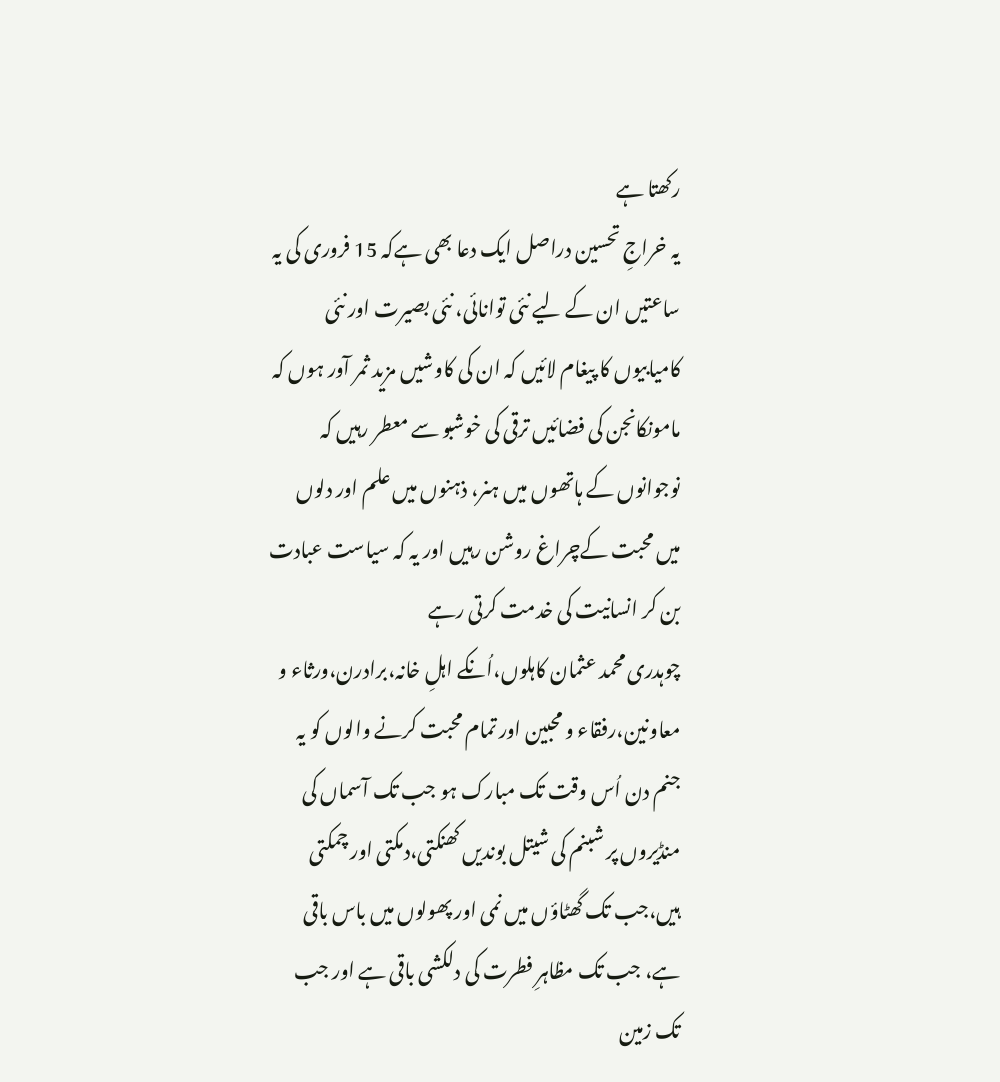رکھتا ہے
یہ خراجِ تحسین دراصل ایک دعا بھی ہےکہ 15 فروری کی یہ ساعتیں ان کے لیے نئی توانائی، نئی بصیرت اور نئی کامیابیوں کا پیغام لائیں کہ ان کی کاوشیں مزید ثمر آور ہوں کہ مامونکانجن کی فضائیں ترقی کی خوشبو سے معطر رہیں کہ نوجوانوں کے ہاتھوں میں ہنر، ذہنوں میں علم اور دلوں میں محبت کےچراغ روشن رہیں اور یہ کہ سیاست عبادت بن کر انسانیت کی خدمت کرتی رہے
چوہدری محمد عثمان کاہلوں،اُنکے اہلِ خانہ،برادرن،ورثاء و معاونین،رفقاء و محبین اور تمام محبت کرنے والوں کو یہ جنم دن اُس وقت تک مبارک ہو جب تک آسماں کی منڈیروں پر شبنم کی شیتل بوندیں کھنکتی،دمکتی اور چمکتی ہیں،جب تک گھٹاؤں میں نمی اور پھولوں میں باس باقی ہے، جب تک مظاہرِ فطرت کی دلکشی باقی ہے اور جب تک زمین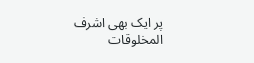پر ایک بھی اشرف المخلوقات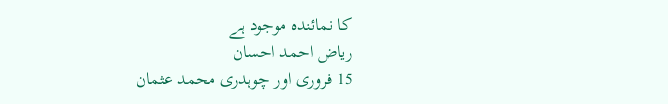کا نمائندہ موجود ہے
ریاض احمد احسان
15 فروری اور چوہدری محمد عثمان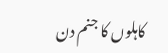کاہلوں کا جنم دن